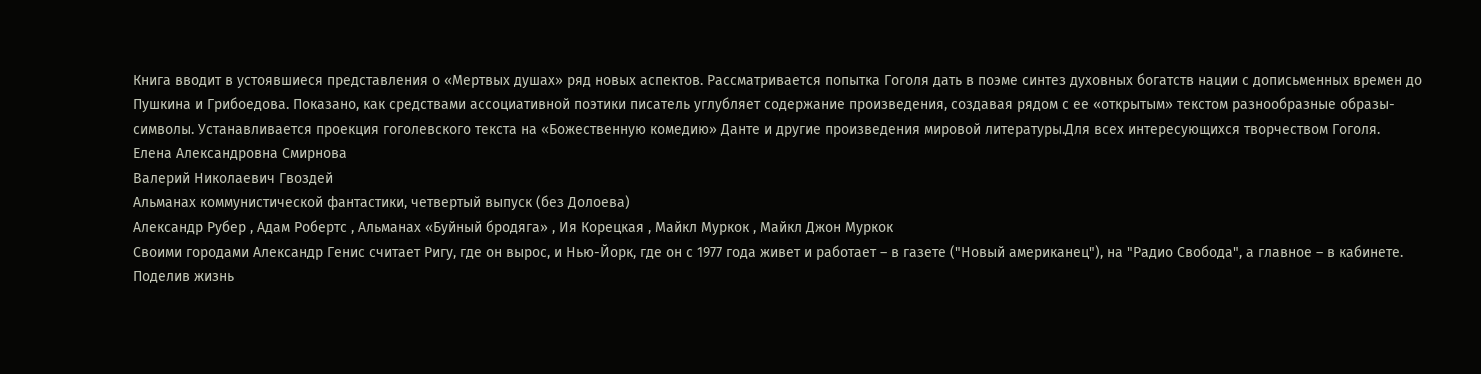Книга вводит в устоявшиеся представления о «Мертвых душах» ряд новых аспектов. Рассматривается попытка Гоголя дать в поэме синтез духовных богатств нации с дописьменных времен до Пушкина и Грибоедова. Показано, как средствами ассоциативной поэтики писатель углубляет содержание произведения, создавая рядом с ее «открытым» текстом разнообразные образы-символы. Устанавливается проекция гоголевского текста на «Божественную комедию» Данте и другие произведения мировой литературы.Для всех интересующихся творчеством Гоголя.
Елена Александровна Смирнова
Валерий Николаевич Гвоздей
Альманах коммунистической фантастики, четвертый выпуск (без Долоева)
Александр Рубер , Адам Робертс , Альманах «Буйный бродяга» , Ия Корецкая , Майкл Муркок , Майкл Джон Муркок
Своими городами Александр Генис считает Ригу, где он вырос, и Нью-Йорк, где он с 1977 года живет и работает – в газете ("Новый американец"), на "Радио Свобода", а главное – в кабинете. Поделив жизнь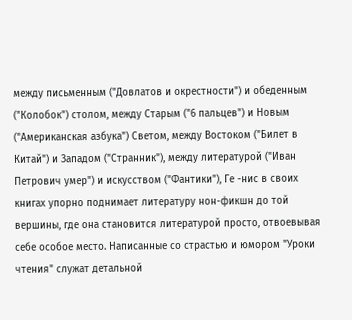между письменным ("Довлатов и окрестности") и обеденным ("Колобок") столом, между Старым ("6 пальцев") и Новым ("Американская азбука") Светом, между Востоком ("Билет в Китай") и Западом ("Странник"), между литературой ("Иван Петрович умер") и искусством ("Фантики"), Ге -нис в своих книгах упорно поднимает литературу нон-фикшн до той вершины, где она становится литературой просто, отвоевывая себе особое место. Написанные со страстью и юмором "Уроки чтения" служат детальной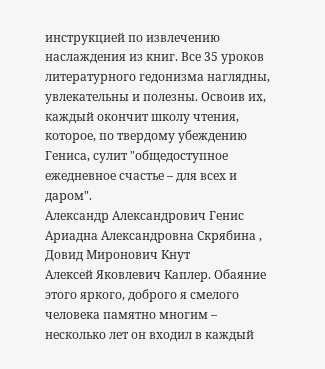инструкцией по извлечению наслаждения из книг. Все 35 уроков литературного гедонизма наглядны, увлекательны и полезны. Освоив их, каждый окончит школу чтения, которое, по твердому убеждению Гениса, сулит "общедоступное ежедневное счастье – для всех и даром".
Александр Александрович Генис
Ариадна Александровна Скрябина , Довид Миронович Кнут
Алексей Яковлевич Каплер. Обаяние этого яркого, доброго я смелого человека памятно многим – несколько лет он входил в каждый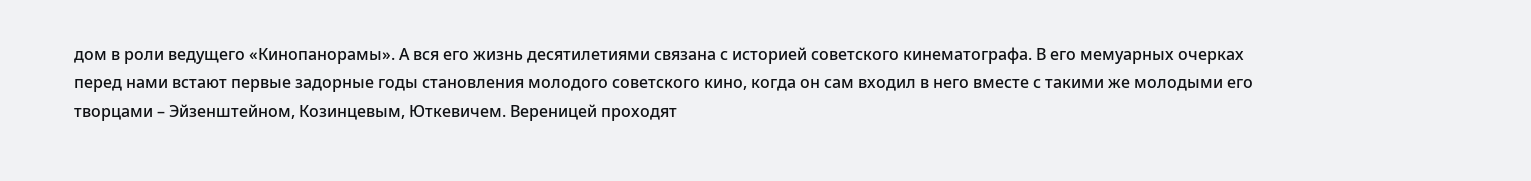дом в роли ведущего «Кинопанорамы». А вся его жизнь десятилетиями связана с историей советского кинематографа. В его мемуарных очерках перед нами встают первые задорные годы становления молодого советского кино, когда он сам входил в него вместе с такими же молодыми его творцами – Эйзенштейном, Козинцевым, Юткевичем. Вереницей проходят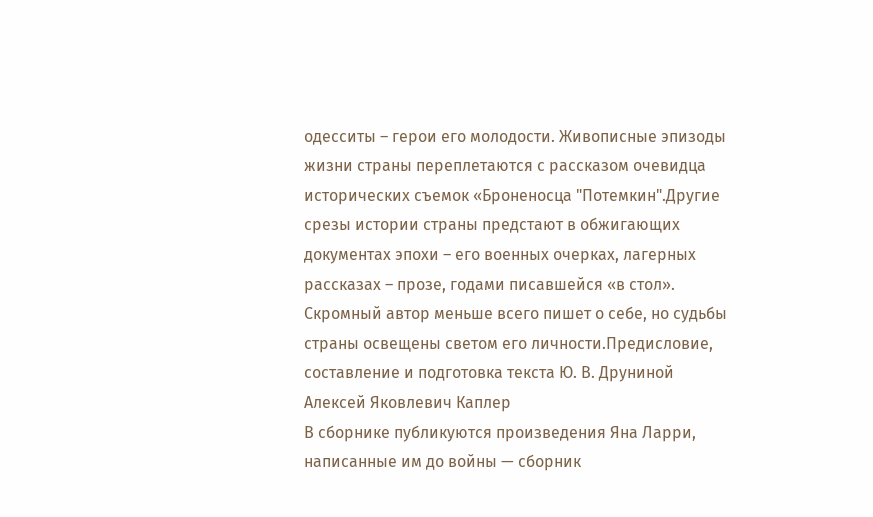одесситы – герои его молодости. Живописные эпизоды жизни страны переплетаются с рассказом очевидца исторических съемок «Броненосца "Потемкин".Другие срезы истории страны предстают в обжигающих документах эпохи – его военных очерках, лагерных рассказах – прозе, годами писавшейся «в стол». Скромный автор меньше всего пишет о себе, но судьбы страны освещены светом его личности.Предисловие, составление и подготовка текста Ю. В. Друниной
Алексей Яковлевич Каплер
В сборнике публикуются произведения Яна Ларри, написанные им до войны — сборник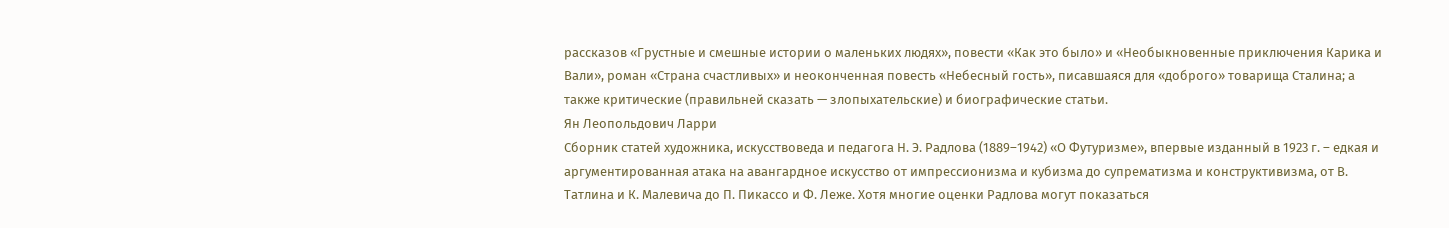рассказов «Грустные и смешные истории о маленьких людях», повести «Как это было» и «Необыкновенные приключения Карика и Вали», роман «Страна счастливых» и неоконченная повесть «Небесный гость», писавшаяся для «доброго» товарища Сталина; а также критические (правильней сказать — злопыхательские) и биографические статьи.
Ян Леопольдович Ларри
Сборник статей художника, искусствоведа и педагога Н. Э. Радлова (1889–1942) «О Футуризме», впервые изданный в 1923 г. – едкая и аргументированная атака на авангардное искусство от импрессионизма и кубизма до супрематизма и конструктивизма, от В. Татлина и К. Малевича до П. Пикассо и Ф. Леже. Хотя многие оценки Радлова могут показаться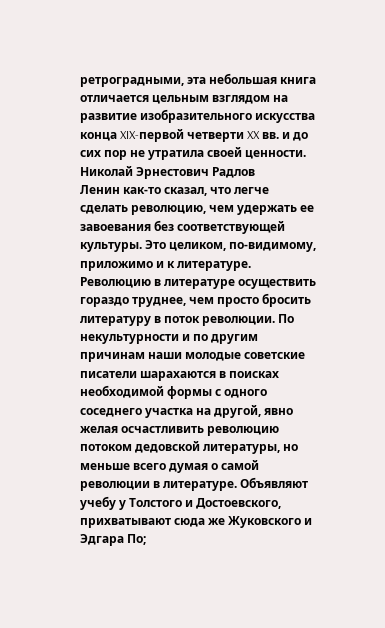ретроградными, эта небольшая книга отличается цельным взглядом на развитие изобразительного искусства конца XIX-первой четверти XX вв. и до сих пор не утратила своей ценности.
Николай Эрнестович Радлов
Ленин как-то сказал, что легче сделать революцию, чем удержать ее завоевания без соответствующей культуры. Это целиком, по-видимому, приложимо и к литературе. Революцию в литературе осуществить гораздо труднее, чем просто бросить литературу в поток революции. По некультурности и по другим причинам наши молодые советские писатели шарахаются в поисках необходимой формы с одного соседнего участка на другой, явно желая осчастливить революцию потоком дедовской литературы, но меньше всего думая о самой революции в литературе. Объявляют учебу у Толстого и Достоевского, прихватывают сюда же Жуковского и Эдгара По;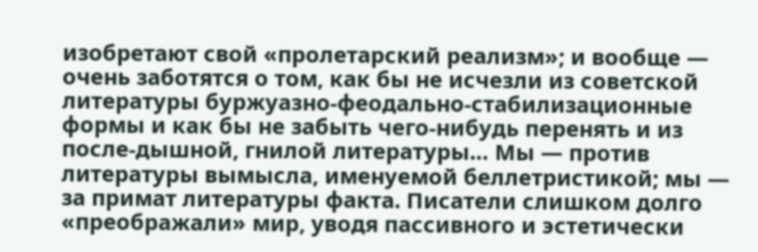изобретают свой «пролетарский реализм»; и вообще — очень заботятся о том, как бы не исчезли из советской литературы буржуазно-феодально-стабилизационные формы и как бы не забыть чего-нибудь перенять и из после-дышной, гнилой литературы… Мы — против литературы вымысла, именуемой беллетристикой; мы — за примат литературы факта. Писатели слишком долго «преображали» мир, уводя пассивного и эстетически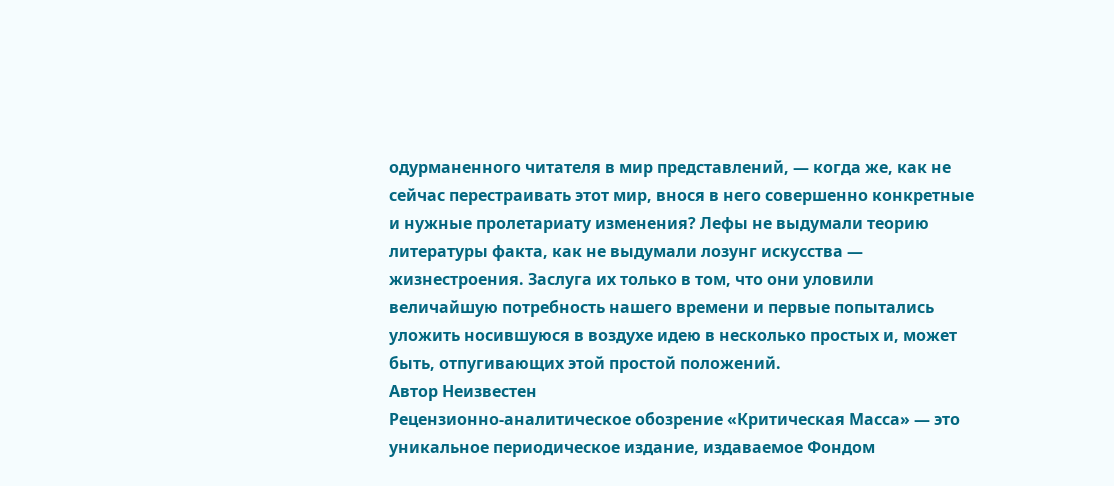одурманенного читателя в мир представлений, — когда же, как не сейчас перестраивать этот мир, внося в него совершенно конкретные и нужные пролетариату изменения? Лефы не выдумали теорию литературы факта, как не выдумали лозунг искусства — жизнестроения. Заслуга их только в том, что они уловили величайшую потребность нашего времени и первые попытались уложить носившуюся в воздухе идею в несколько простых и, может быть, отпугивающих этой простой положений.
Автор Неизвестен
Рецензионно-аналитическое обозрение «Критическая Масса» — это уникальное периодическое издание, издаваемое Фондом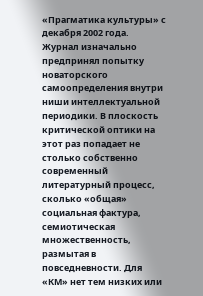«Прагматика культуры» с декабря 2002 года. Журнал изначально предпринял попытку новаторского самоопределения внутри ниши интеллектуальной периодики. В плоскость критической оптики на этот раз попадает не столько собственно современный литературный процесс, сколько «общая» социальная фактура, семиотическая множественность, размытая в повседневности. Для «КМ» нет тем низких или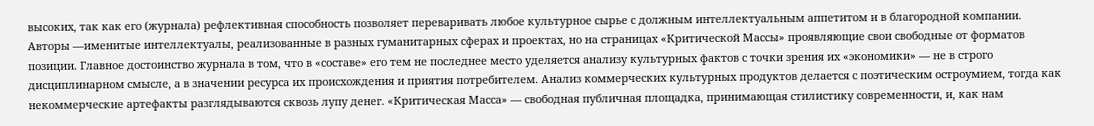высоких, так как его (журнала) рефлективная способность позволяет переваривать любое культурное сырье с должным интеллектуальным аппетитом и в благородной компании. Авторы —именитые интеллектуалы, реализованные в разных гуманитарных сферах и проектах, но на страницах «Критической Массы» проявляющие свои свободные от форматов позиции. Главное достоинство журнала в том, что в «составе» его тем не последнее место уделяется анализу культурных фактов с точки зрения их «экономики» — не в строго дисциплинарном смысле, а в значении ресурса их происхождения и приятия потребителем. Анализ коммерческих культурных продуктов делается с поэтическим остроумием, тогда как некоммерческие артефакты разглядываются сквозь лупу денег. «Критическая Масса» — свободная публичная площадка, принимающая стилистику современности, и, как нам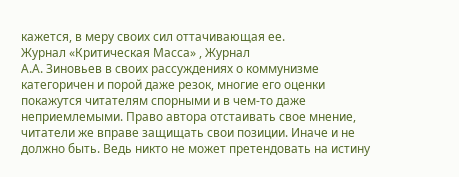кажется, в меру своих сил оттачивающая ее.
Журнал «Критическая Масса» , Журнал
А.А. Зиновьев в своих рассуждениях о коммунизме категоричен и порой даже резок, многие его оценки покажутся читателям спорными и в чем-то даже неприемлемыми. Право автора отстаивать свое мнение, читатели же вправе защищать свои позиции. Иначе и не должно быть. Ведь никто не может претендовать на истину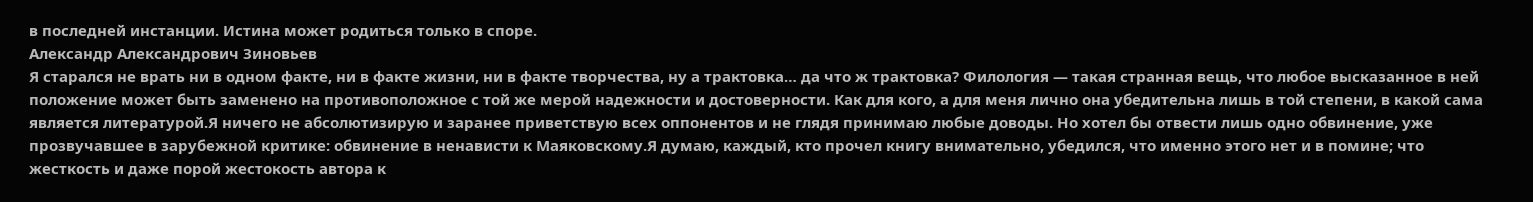в последней инстанции. Истина может родиться только в споре.
Александр Александрович Зиновьев
Я старался не врать ни в одном факте, ни в факте жизни, ни в факте творчества, ну а трактовка… да что ж трактовка? Филология — такая странная вещь, что любое высказанное в ней положение может быть заменено на противоположное с той же мерой надежности и достоверности. Как для кого, а для меня лично она убедительна лишь в той степени, в какой сама является литературой.Я ничего не абсолютизирую и заранее приветствую всех оппонентов и не глядя принимаю любые доводы. Но хотел бы отвести лишь одно обвинение, уже прозвучавшее в зарубежной критике: обвинение в ненависти к Маяковскому.Я думаю, каждый, кто прочел книгу внимательно, убедился, что именно этого нет и в помине; что жесткость и даже порой жестокость автора к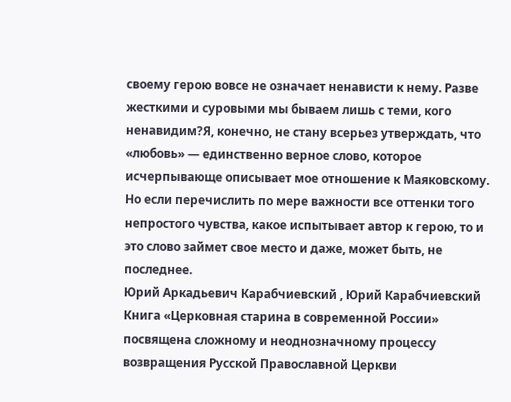своему герою вовсе не означает ненависти к нему. Разве жесткими и суровыми мы бываем лишь с теми, кого ненавидим?Я, конечно, не стану всерьез утверждать, что «любовь» — единственно верное слово, которое исчерпывающе описывает мое отношение к Маяковскому. Но если перечислить по мере важности все оттенки того непростого чувства, какое испытывает автор к герою, то и это слово займет свое место и даже, может быть, не последнее.
Юрий Аркадьевич Карабчиевский , Юрий Карабчиевский
Книга «Церковная старина в современной России» посвящена сложному и неоднозначному процессу возвращения Русской Православной Церкви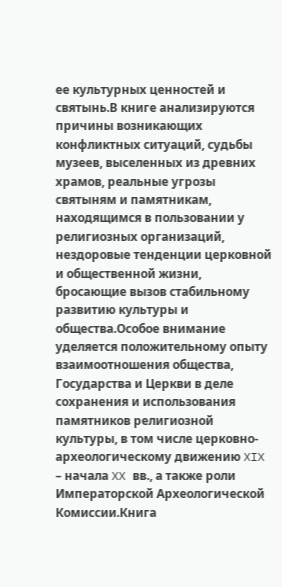ее культурных ценностей и святынь.В книге анализируются причины возникающих конфликтных ситуаций, судьбы музеев, выселенных из древних храмов, реальные угрозы святыням и памятникам, находящимся в пользовании у религиозных организаций, нездоровые тенденции церковной и общественной жизни, бросающие вызов стабильному развитию культуры и общества.Особое внимание уделяется положительному опыту взаимоотношения общества, Государства и Церкви в деле сохранения и использования памятников религиозной культуры, в том числе церковно-археологическому движению XIX – начала XX вв., а также роли Императорской Археологической Комиссии.Книга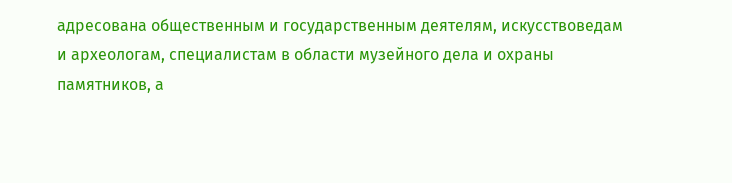адресована общественным и государственным деятелям, искусствоведам и археологам, специалистам в области музейного дела и охраны памятников, а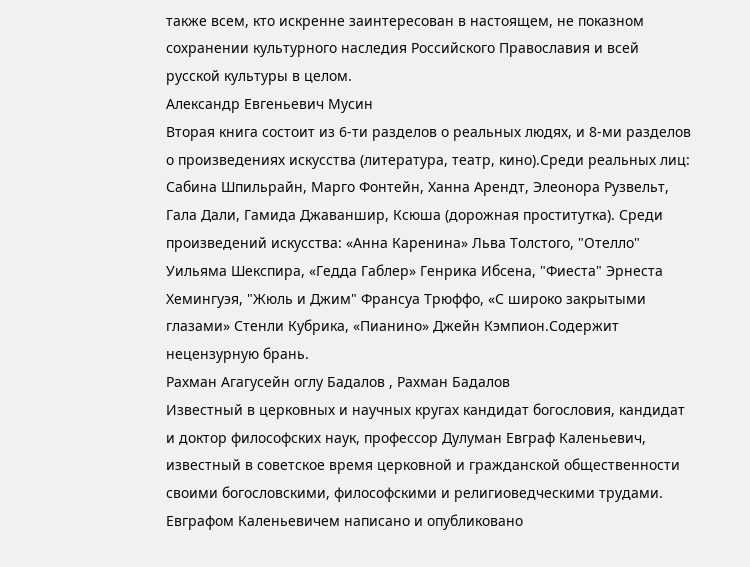также всем, кто искренне заинтересован в настоящем, не показном сохранении культурного наследия Российского Православия и всей русской культуры в целом.
Александр Евгеньевич Мусин
Вторая книга состоит из 6-ти разделов о реальных людях, и 8-ми разделов о произведениях искусства (литература, театр, кино).Среди реальных лиц: Сабина Шпильрайн, Марго Фонтейн, Ханна Арендт, Элеонора Рузвельт, Гала Дали, Гамида Джаваншир, Ксюша (дорожная проститутка). Среди произведений искусства: «Анна Каренина» Льва Толстого, "Отелло" Уильяма Шекспира, «Гедда Габлер» Генрика Ибсена, "Фиеста" Эрнеста Хемингуэя, "Жюль и Джим" Франсуа Трюффо, «С широко закрытыми глазами» Стенли Кубрика, «Пианино» Джейн Кэмпион.Содержит нецензурную брань.
Рахман Агагусейн оглу Бадалов , Рахман Бадалов
Известный в церковных и научных кругах кандидат богословия, кандидат и доктор философских наук, профессор Дулуман Евграф Каленьевич, известный в советское время церковной и гражданской общественности своими богословскими, философскими и религиоведческими трудами. Евграфом Каленьевичем написано и опубликовано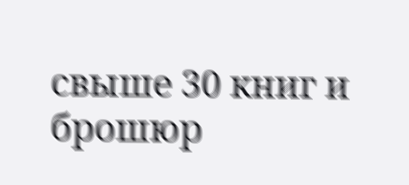свыше 30 книг и брошюр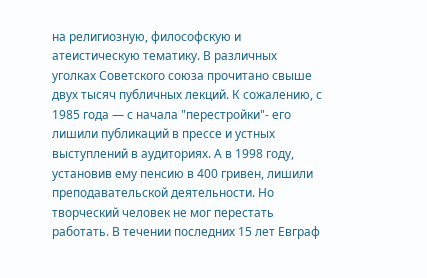на религиозную, философскую и атеистическую тематику. В различных уголках Советского союза прочитано свыше двух тысяч публичных лекций. К сожалению, с 1985 года — с начала "перестройки"- его лишили публикаций в прессе и устных выступлений в аудиториях. А в 1998 году, установив ему пенсию в 400 гривен, лишили преподавательской деятельности. Но творческий человек не мог перестать работать. В течении последних 15 лет Евграф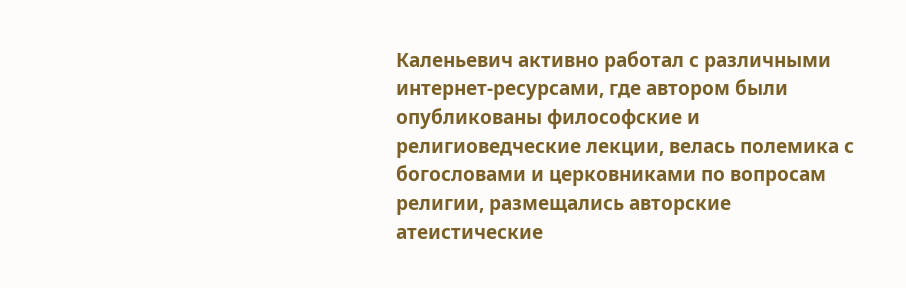Каленьевич активно работал с различными интернет-ресурсами, где автором были опубликованы философские и религиоведческие лекции, велась полемика с богословами и церковниками по вопросам религии, размещались авторские атеистические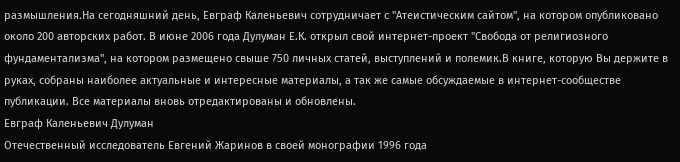размышления.На сегодняшний день, Евграф Каленьевич сотрудничает с "Атеистическим сайтом", на котором опубликовано около 200 авторских работ. В июне 2006 года Дулуман Е.К. открыл свой интернет-проект "Свобода от религиозного фундаментализма", на котором размещено свыше 750 личных статей, выступлений и полемик.В книге, которую Вы держите в руках, собраны наиболее актуальные и интересные материалы, а так же самые обсуждаемые в интернет-сообществе публикации. Все материалы вновь отредактированы и обновлены.
Евграф Каленьевич Дулуман
Отечественный исследователь Евгений Жаринов в своей монографии 1996 года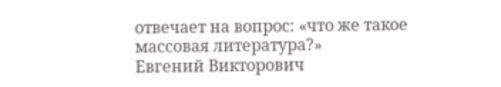отвечает на вопрос: «что же такое массовая литература?»
Евгений Викторович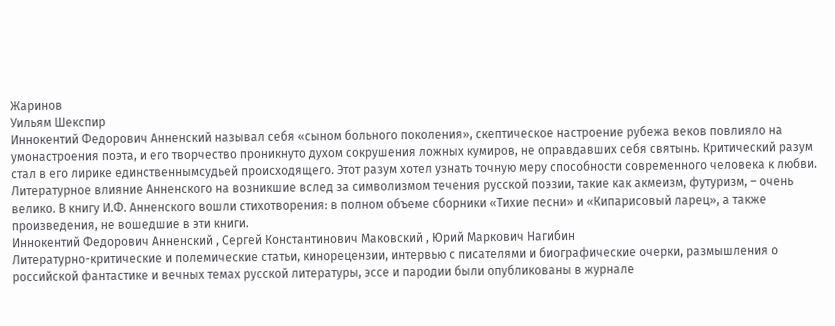Жаринов
Уильям Шекспир
Иннокентий Федорович Анненский называл себя «сыном больного поколения», скептическое настроение рубежа веков повлияло на умонастроения поэта, и его творчество проникнуто духом сокрушения ложных кумиров, не оправдавших себя святынь. Критический разум стал в его лирике единственнымсудьей происходящего. Этот разум хотел узнать точную меру способности современного человека к любви. Литературное влияние Анненского на возникшие вслед за символизмом течения русской поэзии, такие как акмеизм, футуризм, – очень велико. В книгу И.Ф. Анненского вошли стихотворения: в полном объеме сборники «Тихие песни» и «Кипарисовый ларец», а также произведения, не вошедшие в эти книги.
Иннокентий Федорович Анненский , Сергей Константинович Маковский , Юрий Маркович Нагибин
Литературно-критические и полемические статьи, кинорецензии, интервью с писателями и биографические очерки, размышления о российской фантастике и вечных темах русской литературы, эссе и пародии были опубликованы в журнале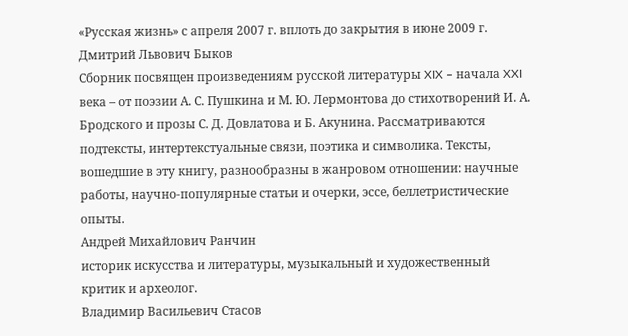«Русская жизнь» с апреля 2007 г. вплоть до закрытия в июне 2009 г.
Дмитрий Львович Быков
Сборник посвящен произведениям русской литературы XIX – начала XXI века – от поэзии А. С. Пушкина и М. Ю. Лермонтова до стихотворений И. А. Бродского и прозы С. Д. Довлатова и Б. Акунина. Рассматриваются подтексты, интертекстуальные связи, поэтика и символика. Тексты, вошедшие в эту книгу, разнообразны в жанровом отношении: научные работы, научно-популярные статьи и очерки, эссе, беллетристические опыты.
Андрей Михайлович Ранчин
историк искусства и литературы, музыкальный и художественный критик и археолог.
Владимир Васильевич Стасов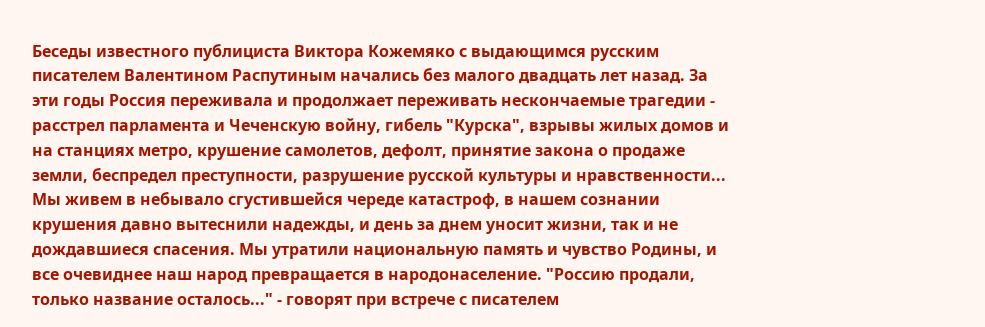Беседы известного публициста Виктора Кожемяко с выдающимся русским писателем Валентином Распутиным начались без малого двадцать лет назад. За эти годы Россия переживала и продолжает переживать нескончаемые трагедии - расстрел парламента и Чеченскую войну, гибель "Курска", взрывы жилых домов и на станциях метро, крушение самолетов, дефолт, принятие закона о продаже земли, беспредел преступности, разрушение русской культуры и нравственности... Мы живем в небывало сгустившейся череде катастроф, в нашем сознании крушения давно вытеснили надежды, и день за днем уносит жизни, так и не дождавшиеся спасения. Мы утратили национальную память и чувство Родины, и все очевиднее наш народ превращается в народонаселение. "Россию продали, только название осталось..." - говорят при встрече с писателем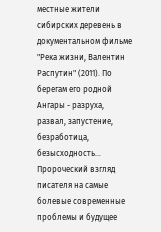местные жители сибирских деревень в документальном фильме "Река жизни, Валентин Распутин" (2011). По берегам его родной Ангары - разруха, развал, запустение, безработица, безысходность... Пророческий взгляд писателя на самые болевые современные проблемы и будущее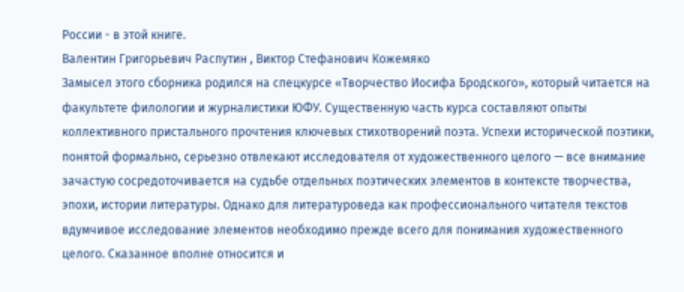России - в этой книге.
Валентин Григорьевич Распутин , Виктор Стефанович Кожемяко
Замысел этого сборника родился на спецкурсе «Творчество Иосифа Бродского», который читается на факультете филологии и журналистики ЮФУ. Существенную часть курса составляют опыты коллективного пристального прочтения ключевых стихотворений поэта. Успехи исторической поэтики, понятой формально, серьезно отвлекают исследователя от художественного целого — все внимание зачастую сосредоточивается на судьбе отдельных поэтических элементов в контексте творчества, эпохи, истории литературы. Однако для литературоведа как профессионального читателя текстов вдумчивое исследование элементов необходимо прежде всего для понимания художественного целого. Сказанное вполне относится и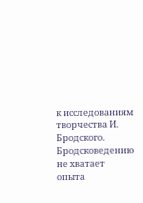к исследованиям творчества И. Бродского. Бродсковедению не хватает опыта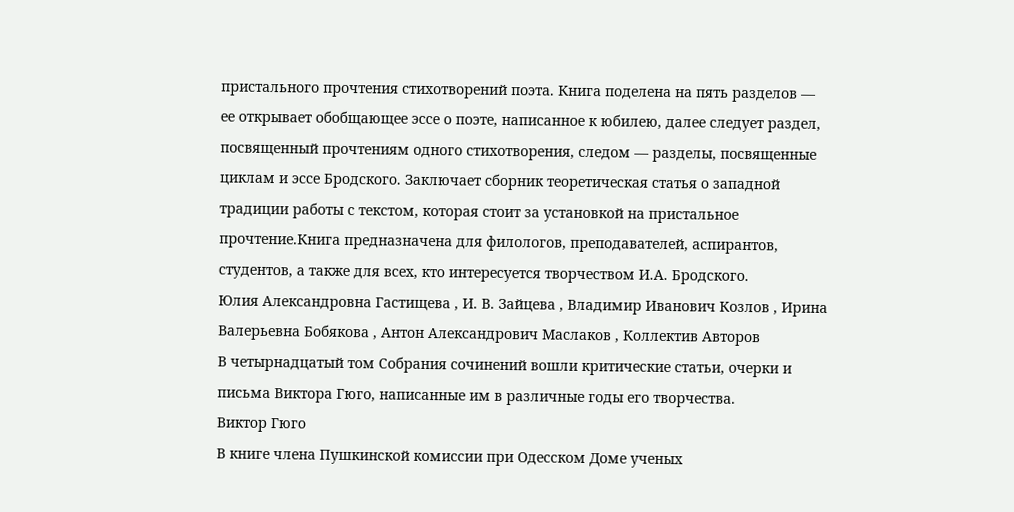пристального прочтения стихотворений поэта. Книга поделена на пять разделов — ее открывает обобщающее эссе о поэте, написанное к юбилею, далее следует раздел, посвященный прочтениям одного стихотворения, следом — разделы, посвященные циклам и эссе Бродского. Заключает сборник теоретическая статья о западной традиции работы с текстом, которая стоит за установкой на пристальное прочтение.Книга предназначена для филологов, преподавателей, аспирантов, студентов, а также для всех, кто интересуется творчеством И.А. Бродского.
Юлия Александровна Гастищева , И. В. Зайцева , Владимир Иванович Козлов , Ирина Валерьевна Бобякова , Антон Александрович Маслаков , Коллектив Авторов
В четырнадцатый том Собрания сочинений вошли критические статьи, очерки и письма Виктора Гюго, написанные им в различные годы его творчества.
Виктор Гюго
В книге члена Пушкинской комиссии при Одесском Доме ученых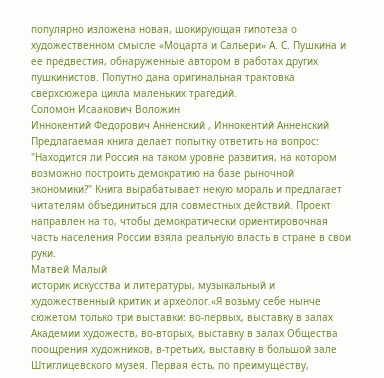популярно изложена новая, шокирующая гипотеза о художественном смысле «Моцарта и Сальери» А. С. Пушкина и ее предвестия, обнаруженные автором в работах других пушкинистов. Попутно дана оригинальная трактовка сверхсюжера цикла маленьких трагедий.
Соломон Исаакович Воложин
Иннокентий Федорович Анненский , Иннокентий Анненский
Предлагаемая книга делает попытку ответить на вопрос: "Находится ли Россия на таком уровне развития, на котором возможно построить демократию на базе рыночной экономики?" Книга вырабатывает некую мораль и предлагает читателям объединиться для совместных действий. Проект направлен на то, чтобы демократически ориентировочная часть населения России взяла реальную власть в стране в свои руки.
Матвей Малый
историк искусства и литературы, музыкальный и художественный критик и археолог.«Я возьму себе нынче сюжетом только три выставки: во-первых, выставку в залах Академии художеств, во-вторых, выставку в залах Общества поощрения художников, в-третьих, выставку в большой зале Штиглицевского музея. Первая есть, по преимуществу,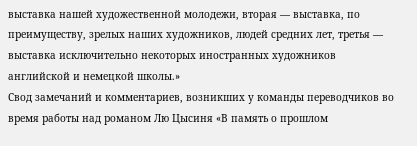выставка нашей художественной молодежи, вторая — выставка, по преимуществу, зрелых наших художников, людей средних лет, третья — выставка исключительно некоторых иностранных художников английской и немецкой школы.»
Свод замечаний и комментариев, возникших у команды переводчиков во время работы над романом Лю Цысиня «В память о прошлом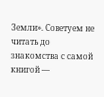Земли». Советуем не читать до знакомства с самой книгой —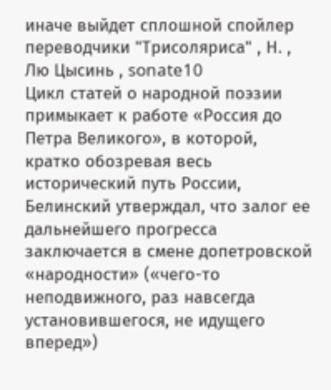иначе выйдет сплошной спойлер
переводчики "Трисоляриса" , Н. , Лю Цысинь , sonate10
Цикл статей о народной поэзии примыкает к работе «Россия до Петра Великого», в которой, кратко обозревая весь исторический путь России, Белинский утверждал, что залог ее дальнейшего прогресса заключается в смене допетровской «народности» («чего-то неподвижного, раз навсегда установившегося, не идущего вперед»)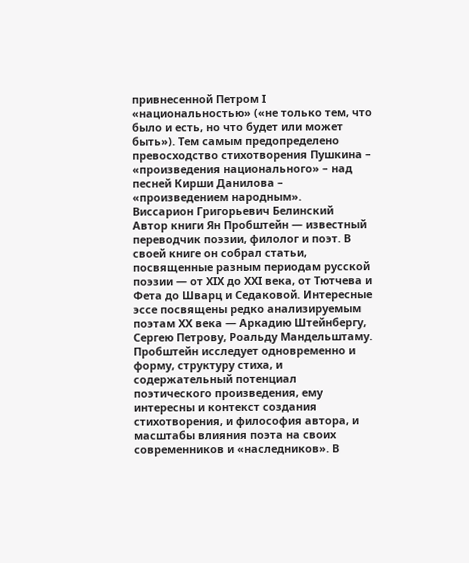привнесенной Петром I «национальностью» («не только тем, что было и есть, но что будет или может быть»). Тем самым предопределено превосходство стихотворения Пушкина – «произведения национального» – над песней Кирши Данилова – «произведением народным».
Виссарион Григорьевич Белинский
Автор книги Ян Пробштейн — известный переводчик поэзии, филолог и поэт. В своей книге он собрал статьи, посвященные разным периодам русской поэзии — от XIX до XXI века, от Тютчева и Фета до Шварц и Седаковой. Интересные эссе посвящены редко анализируемым поэтам XX века — Аркадию Штейнбергу, Сергею Петрову, Роальду Мандельштаму. Пробштейн исследует одновременно и форму, структуру стиха, и содержательный потенциал поэтического произведения, ему интересны и контекст создания стихотворения, и философия автора, и масштабы влияния поэта на своих современников и «наследников». В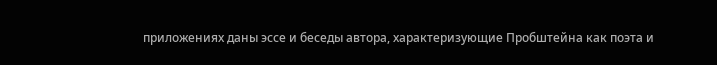приложениях даны эссе и беседы автора, характеризующие Пробштейна как поэта и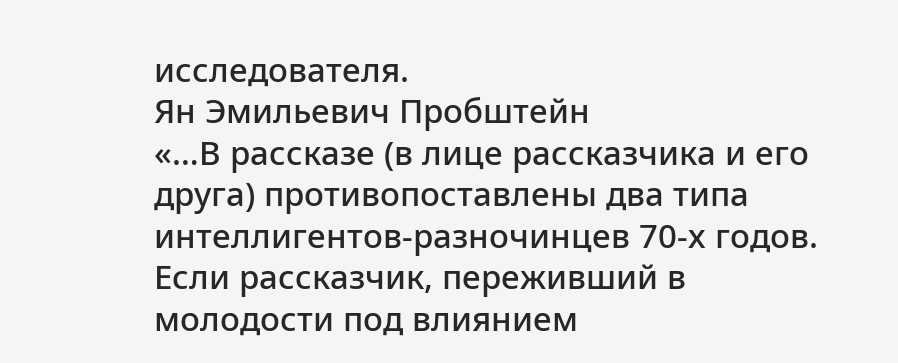исследователя.
Ян Эмильевич Пробштейн
«…В рассказе (в лице рассказчика и его друга) противопоставлены два типа интеллигентов-разночинцев 70-х годов. Если рассказчик, переживший в молодости под влиянием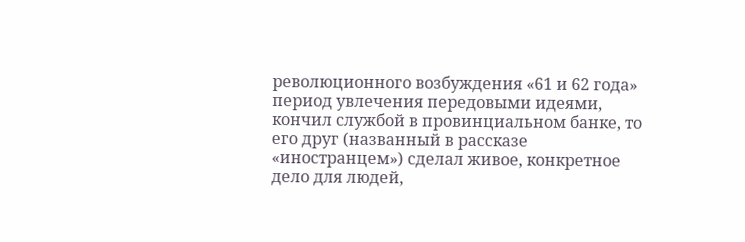революционного возбуждения «61 и 62 года» период увлечения передовыми идеями, кончил службой в провинциальном банке, то его друг (названный в рассказе «иностранцем») сделал живое, конкретное дело для людей,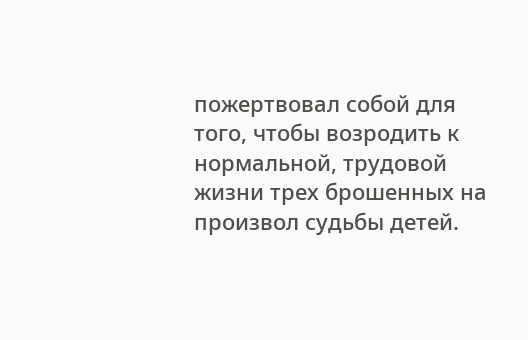пожертвовал собой для того, чтобы возродить к нормальной, трудовой жизни трех брошенных на произвол судьбы детей.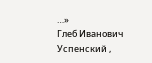…»
Глеб Иванович Успенский ,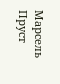Марсель Пруст